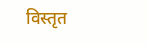विस्तृत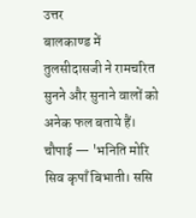उत्तर
बालकाण्ड में तुलसीदासजी ने रामचरित सुनने और सुनाने वालों को अनेक फल बताये हैं।
चौपाई — 'भनिति मोरि सिव कृपाँ बिभाती। ससि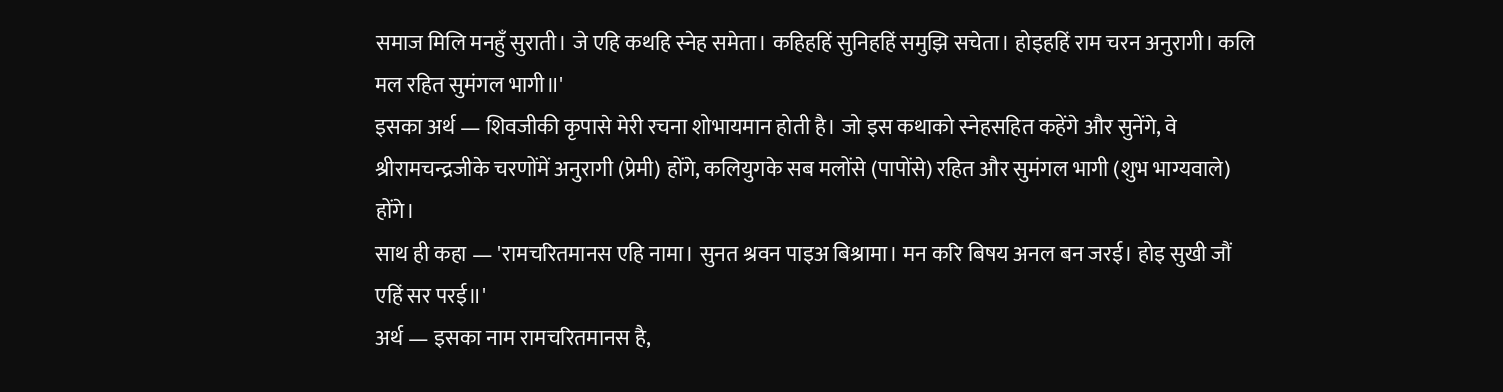समाज मिलि मनहुँ सुराती। जे एहि कथहि स्नेह समेता। कहिहहिं सुनिहहिं समुझि सचेता। होइहहिं राम चरन अनुरागी। कलि मल रहित सुमंगल भागी॥'
इसका अर्थ — शिवजीकी कृपासे मेरी रचना शोभायमान होती है। जो इस कथाको स्नेहसहित कहेंगे और सुनेंगे, वे श्रीरामचन्द्रजीके चरणोंमें अनुरागी (प्रेमी) होंगे, कलियुगके सब मलोंसे (पापोंसे) रहित और सुमंगल भागी (शुभ भाग्यवाले) होंगे।
साथ ही कहा — 'रामचरितमानस एहि नामा। सुनत श्रवन पाइअ बिश्रामा। मन करि बिषय अनल बन जरई। होइ सुखी जौं एहिं सर परई॥'
अर्थ — इसका नाम रामचरितमानस है,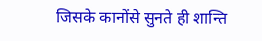जिसके कानोंसे सुनते ही शान्ति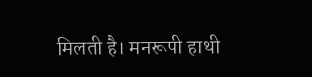मिलती है। मनरूपी हाथी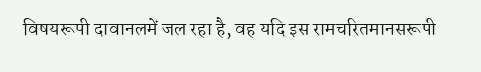विषयरूपी दावानलमें जल रहा है, वह यदि इस रामचरितमानसरूपी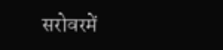सरोवरमें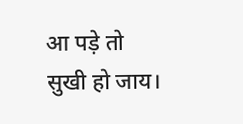आ पड़े तो सुखी हो जाय।